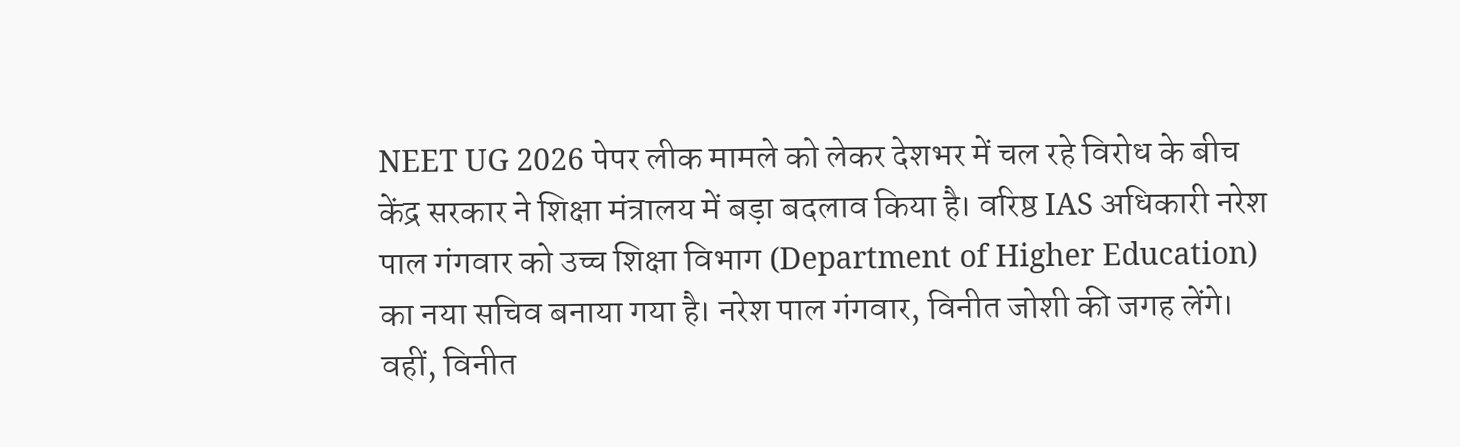NEET UG 2026 पेपर लीक मामले को लेकर देशभर में चल रहे विरोध के बीच केंद्र सरकार ने शिक्षा मंत्रालय में बड़ा बदलाव किया है। वरिष्ठ IAS अधिकारी नरेश पाल गंगवार को उच्च शिक्षा विभाग (Department of Higher Education) का नया सचिव बनाया गया है। नरेश पाल गंगवार, विनीत जोशी की जगह लेंगे। वहीं, विनीत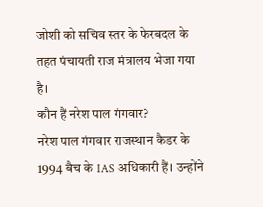जोशी को सचिव स्तर के फेरबदल के तहत पंचायती राज मंत्रालय भेजा गया है।
कौन हैं नरेश पाल गंगवार?
नरेश पाल गंगवार राजस्थान कैडर के 1994 बैच के IAS अधिकारी हैं। उन्होंने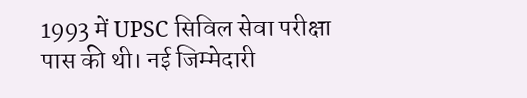1993 में UPSC सिविल सेवा परीक्षा पास की थी। नई जिम्मेदारी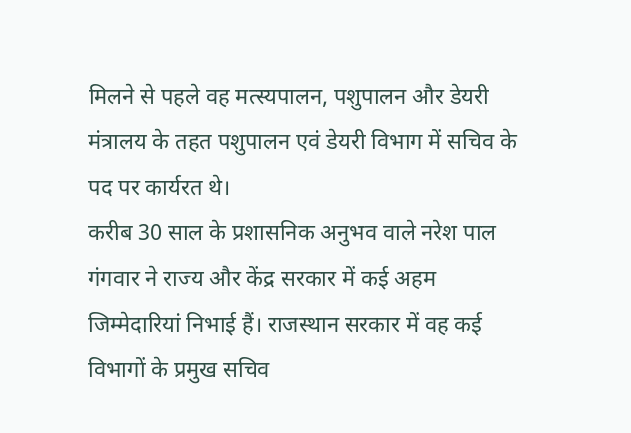मिलने से पहले वह मत्स्यपालन, पशुपालन और डेयरी मंत्रालय के तहत पशुपालन एवं डेयरी विभाग में सचिव के पद पर कार्यरत थे।
करीब 30 साल के प्रशासनिक अनुभव वाले नरेश पाल गंगवार ने राज्य और केंद्र सरकार में कई अहम जिम्मेदारियां निभाई हैं। राजस्थान सरकार में वह कई विभागों के प्रमुख सचिव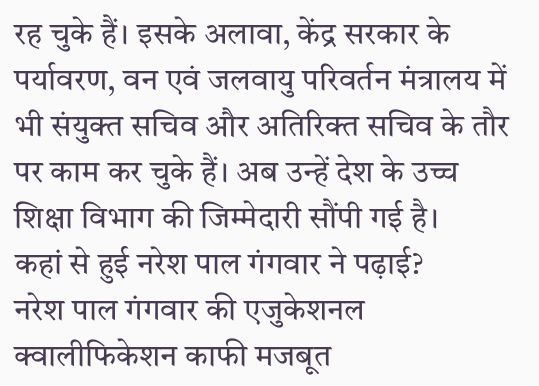रह चुके हैं। इसके अलावा, केंद्र सरकार के पर्यावरण, वन एवं जलवायु परिवर्तन मंत्रालय में भी संयुक्त सचिव और अतिरिक्त सचिव के तौर पर काम कर चुके हैं। अब उन्हें देश के उच्च शिक्षा विभाग की जिम्मेदारी सौंपी गई है।
कहां से हुई नरेश पाल गंगवार ने पढ़ाई?
नरेश पाल गंगवार की एजुकेशनल क्वालीफिकेशन काफी मजबूत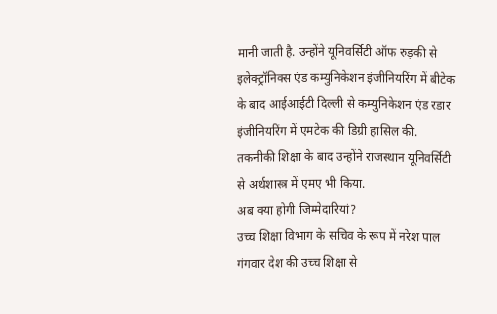मानी जाती है. उन्होंने यूनिवर्सिटी ऑफ रुड़की से इलेक्ट्रॉनिक्स एंड कम्युनिकेशन इंजीनियरिंग में बीटेक के बाद आईआईटी दिल्ली से कम्युनिकेशन एंड रडार इंजीनियरिंग में एमटेक की डिग्री हासिल की. तकनीकी शिक्षा के बाद उन्होंने राजस्थान यूनिवर्सिटी से अर्थशास्त्र में एमए भी किया.
अब क्या होगी जिम्मेदारियां?
उच्च शिक्षा विभाग के सचिव के रूप में नरेश पाल गंगवार देश की उच्च शिक्षा से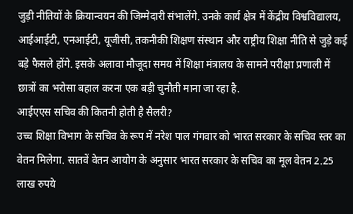जुड़ी नीतियों के क्रियान्वयन की जिम्मेदारी संभालेंगे. उनके कार्य क्षेत्र में केंद्रीय विश्वविद्यालय, आईआईटी, एनआईटी, यूजीसी, तकनीकी शिक्षण संस्थान और राष्ट्रीय शिक्षा नीति से जुड़े कई बड़े फैसले होंगे. इसके अलावा मौजूदा समय में शिक्षा मंत्रालय के सामने परीक्षा प्रणाली में छात्रों का भरोसा बहाल करना एक बड़ी चुनौती माना जा रहा है.
आईएएस सचिव की कितनी होती है सैलरी?
उच्च शिक्षा विभाग के सचिव के रूप में नरेश पाल गंगवार को भारत सरकार के सचिव स्तर का वेतन मिलेगा. सातवें वेतन आयोग के अनुसार भारत सरकार के सचिव का मूल वेतन 2.25 लाख रुपये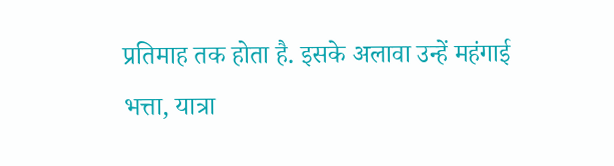प्रतिमाह तक होता है. इसके अलावा उन्हें महंगाई भत्ता, यात्रा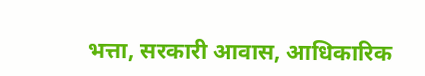भत्ता, सरकारी आवास, आधिकारिक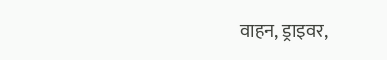वाहन, ड्राइवर,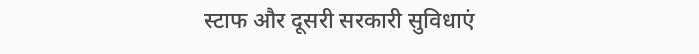स्टाफ और दूसरी सरकारी सुविधाएं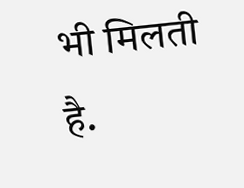भी मिलती है.